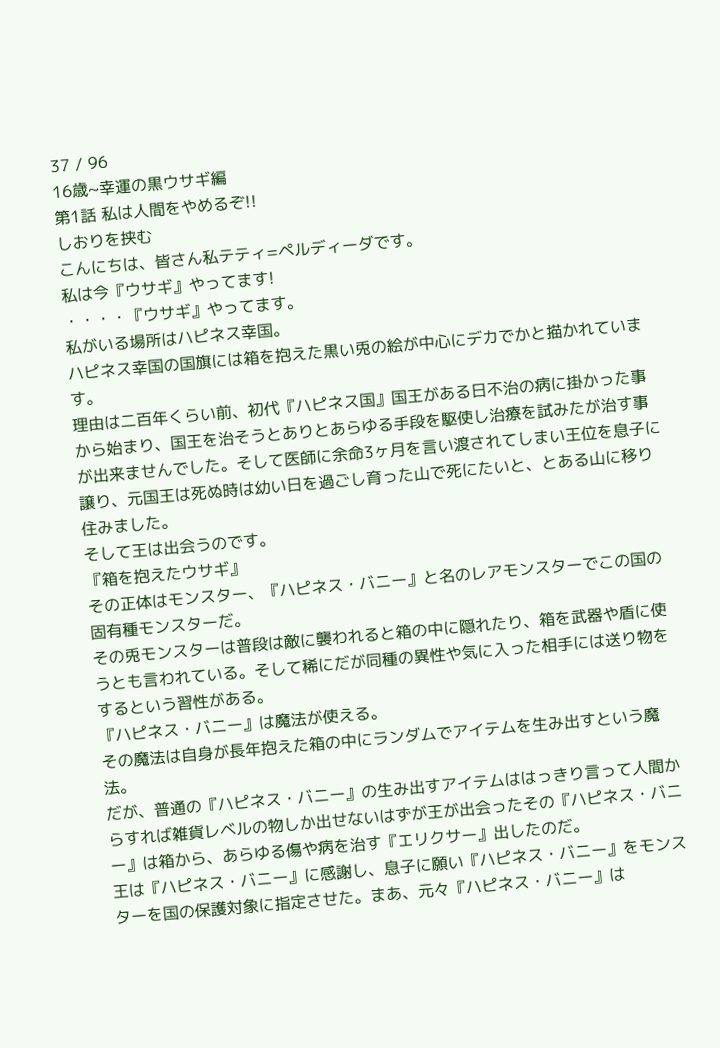37 / 96
16歳~幸運の黒ウサギ編
第1話 私は人間をやめるぞ!!
しおりを挟む
こんにちは、皆さん私テティ=ペルディーダです。
私は今『ウサギ』やってます!
・・・・『ウサギ』やってます。
私がいる場所はハピネス幸国。
ハピネス幸国の国旗には箱を抱えた黒い兎の絵が中心にデカでかと描かれています。
理由は二百年くらい前、初代『ハピネス国』国王がある日不治の病に掛かった事から始まり、国王を治そうとありとあらゆる手段を駆使し治療を試みたが治す事が出来ませんでした。そして医師に余命3ヶ月を言い渡されてしまい王位を息子に譲り、元国王は死ぬ時は幼い日を過ごし育った山で死にたいと、とある山に移り住みました。
そして王は出会うのです。
『箱を抱えたウサギ』
その正体はモンスター、『ハピネス・バニー』と名のレアモンスターでこの国の固有種モンスターだ。
その兎モンスターは普段は敵に襲われると箱の中に隠れたり、箱を武器や盾に使うとも言われている。そして稀にだが同種の異性や気に入った相手には送り物をするという習性がある。
『ハピネス・バニー』は魔法が使える。
その魔法は自身が長年抱えた箱の中にランダムでアイテムを生み出すという魔法。
だが、普通の『ハピネス・バニー』の生み出すアイテムははっきり言って人間からすれば雑貨レベルの物しか出せないはずが王が出会ったその『ハピネス・バニー』は箱から、あらゆる傷や病を治す『エリクサー』出したのだ。
王は『ハピネス・バニー』に感謝し、息子に願い『ハピネス・バニー』をモンスターを国の保護対象に指定させた。まあ、元々『ハピネス・バニー』は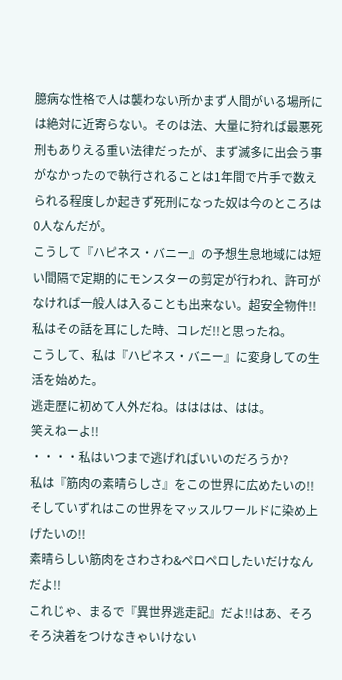臆病な性格で人は襲わない所かまず人間がいる場所には絶対に近寄らない。そのは法、大量に狩れば最悪死刑もありえる重い法律だったが、まず滅多に出会う事がなかったので執行されることは1年間で片手で数えられる程度しか起きず死刑になった奴は今のところは0人なんだが。
こうして『ハピネス・バニー』の予想生息地域には短い間隔で定期的にモンスターの剪定が行われ、許可がなければ一般人は入ることも出来ない。超安全物件!!
私はその話を耳にした時、コレだ!!と思ったね。
こうして、私は『ハピネス・バニー』に変身しての生活を始めた。
逃走歴に初めて人外だね。はははは、はは。
笑えねーよ!!
・・・・私はいつまで逃げればいいのだろうか?
私は『筋肉の素晴らしさ』をこの世界に広めたいの!!そしていずれはこの世界をマッスルワールドに染め上げたいの!!
素晴らしい筋肉をさわさわ&ペロペロしたいだけなんだよ!!
これじゃ、まるで『異世界逃走記』だよ!!はあ、そろそろ決着をつけなきゃいけない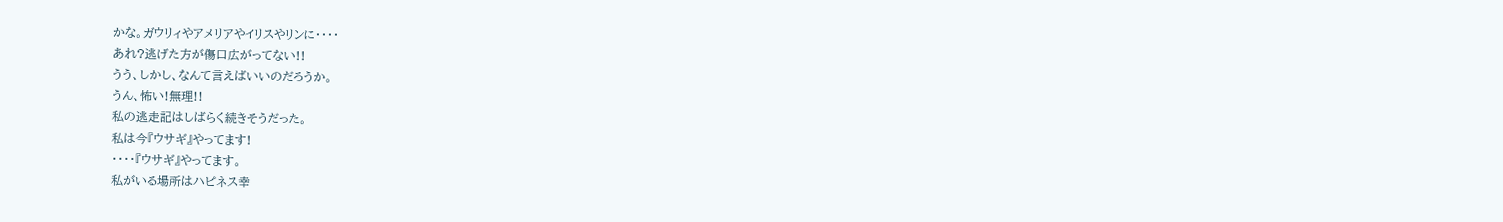かな。ガウリィやアメリアやイリスやリンに・・・・
あれ?逃げた方が傷口広がってない!!
うう、しかし、なんて言えばいいのだろうか。
うん、怖い!無理!!
私の逃走記はしばらく続きそうだった。
私は今『ウサギ』やってます!
・・・・『ウサギ』やってます。
私がいる場所はハピネス幸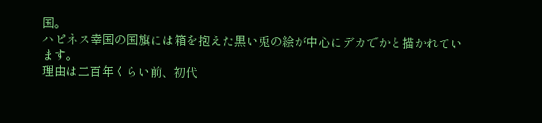国。
ハピネス幸国の国旗には箱を抱えた黒い兎の絵が中心にデカでかと描かれています。
理由は二百年くらい前、初代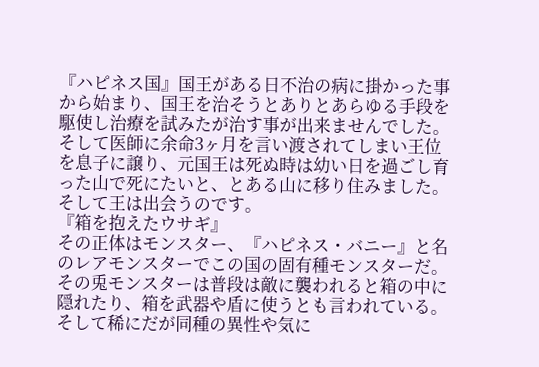『ハピネス国』国王がある日不治の病に掛かった事から始まり、国王を治そうとありとあらゆる手段を駆使し治療を試みたが治す事が出来ませんでした。そして医師に余命3ヶ月を言い渡されてしまい王位を息子に譲り、元国王は死ぬ時は幼い日を過ごし育った山で死にたいと、とある山に移り住みました。
そして王は出会うのです。
『箱を抱えたウサギ』
その正体はモンスター、『ハピネス・バニー』と名のレアモンスターでこの国の固有種モンスターだ。
その兎モンスターは普段は敵に襲われると箱の中に隠れたり、箱を武器や盾に使うとも言われている。そして稀にだが同種の異性や気に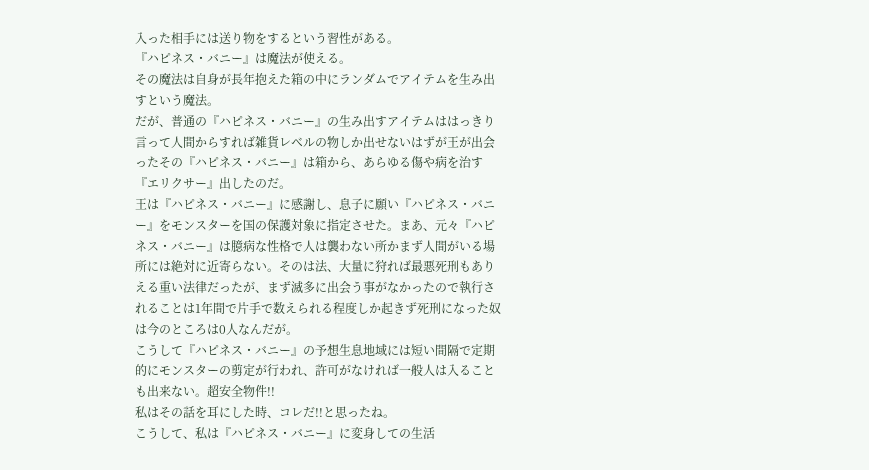入った相手には送り物をするという習性がある。
『ハピネス・バニー』は魔法が使える。
その魔法は自身が長年抱えた箱の中にランダムでアイテムを生み出すという魔法。
だが、普通の『ハピネス・バニー』の生み出すアイテムははっきり言って人間からすれば雑貨レベルの物しか出せないはずが王が出会ったその『ハピネス・バニー』は箱から、あらゆる傷や病を治す『エリクサー』出したのだ。
王は『ハピネス・バニー』に感謝し、息子に願い『ハピネス・バニー』をモンスターを国の保護対象に指定させた。まあ、元々『ハピネス・バニー』は臆病な性格で人は襲わない所かまず人間がいる場所には絶対に近寄らない。そのは法、大量に狩れば最悪死刑もありえる重い法律だったが、まず滅多に出会う事がなかったので執行されることは1年間で片手で数えられる程度しか起きず死刑になった奴は今のところは0人なんだが。
こうして『ハピネス・バニー』の予想生息地域には短い間隔で定期的にモンスターの剪定が行われ、許可がなければ一般人は入ることも出来ない。超安全物件!!
私はその話を耳にした時、コレだ!!と思ったね。
こうして、私は『ハピネス・バニー』に変身しての生活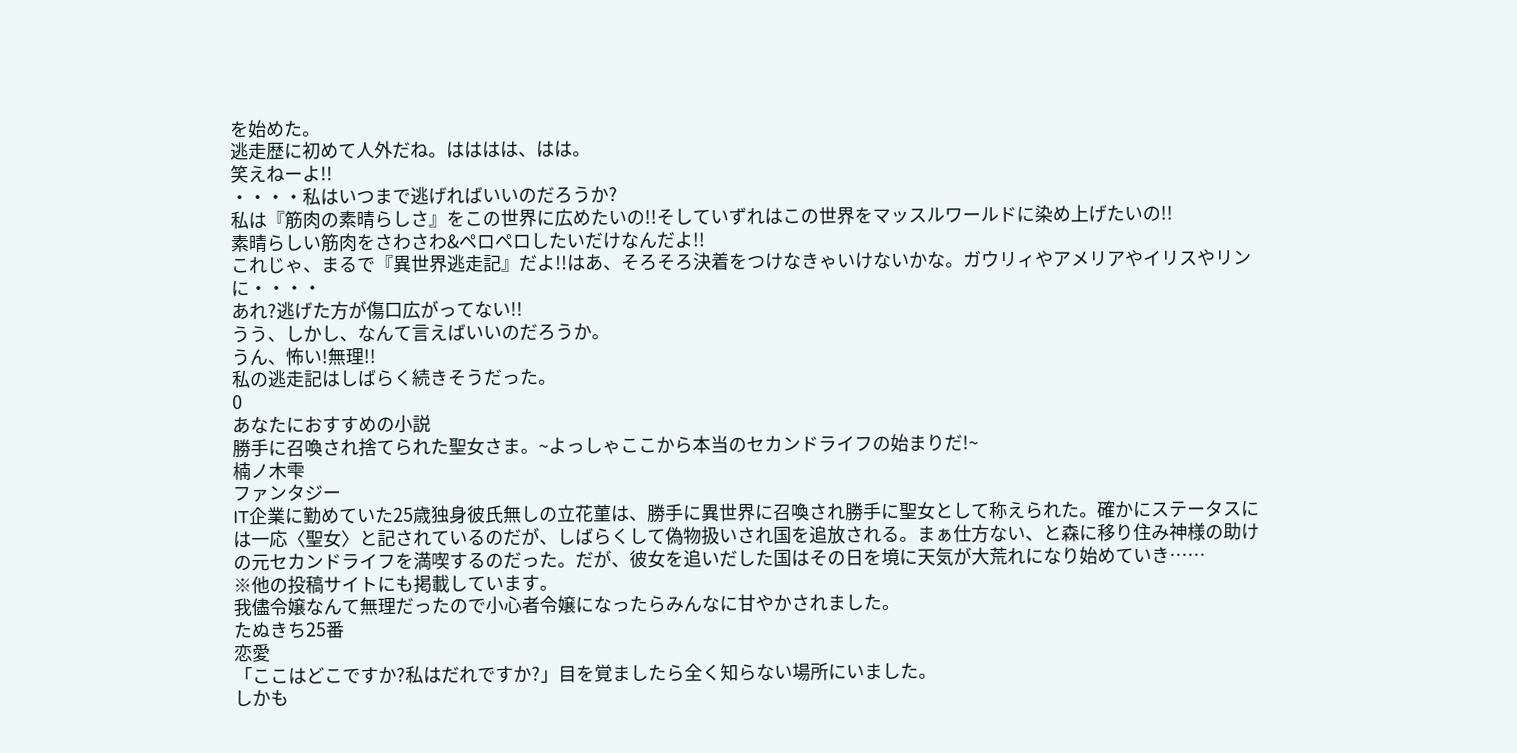を始めた。
逃走歴に初めて人外だね。はははは、はは。
笑えねーよ!!
・・・・私はいつまで逃げればいいのだろうか?
私は『筋肉の素晴らしさ』をこの世界に広めたいの!!そしていずれはこの世界をマッスルワールドに染め上げたいの!!
素晴らしい筋肉をさわさわ&ペロペロしたいだけなんだよ!!
これじゃ、まるで『異世界逃走記』だよ!!はあ、そろそろ決着をつけなきゃいけないかな。ガウリィやアメリアやイリスやリンに・・・・
あれ?逃げた方が傷口広がってない!!
うう、しかし、なんて言えばいいのだろうか。
うん、怖い!無理!!
私の逃走記はしばらく続きそうだった。
0
あなたにおすすめの小説
勝手に召喚され捨てられた聖女さま。~よっしゃここから本当のセカンドライフの始まりだ!~
楠ノ木雫
ファンタジー
IT企業に勤めていた25歳独身彼氏無しの立花菫は、勝手に異世界に召喚され勝手に聖女として称えられた。確かにステータスには一応〈聖女〉と記されているのだが、しばらくして偽物扱いされ国を追放される。まぁ仕方ない、と森に移り住み神様の助けの元セカンドライフを満喫するのだった。だが、彼女を追いだした国はその日を境に天気が大荒れになり始めていき……
※他の投稿サイトにも掲載しています。
我儘令嬢なんて無理だったので小心者令嬢になったらみんなに甘やかされました。
たぬきち25番
恋愛
「ここはどこですか?私はだれですか?」目を覚ましたら全く知らない場所にいました。
しかも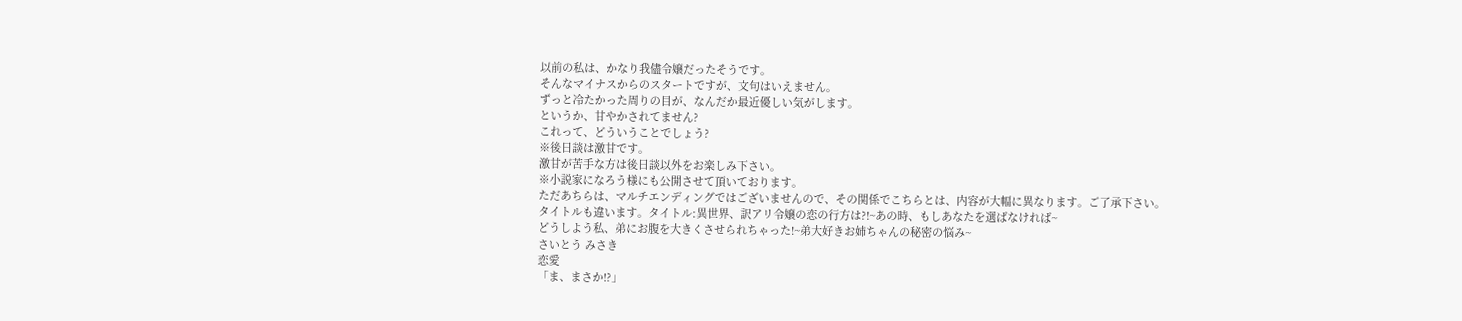以前の私は、かなり我儘令嬢だったそうです。
そんなマイナスからのスタートですが、文句はいえません。
ずっと冷たかった周りの目が、なんだか最近優しい気がします。
というか、甘やかされてません?
これって、どういうことでしょう?
※後日談は激甘です。
激甘が苦手な方は後日談以外をお楽しみ下さい。
※小説家になろう様にも公開させて頂いております。
ただあちらは、マルチエンディングではございませんので、その関係でこちらとは、内容が大幅に異なります。ご了承下さい。
タイトルも違います。タイトル:異世界、訳アリ令嬢の恋の行方は?!~あの時、もしあなたを選ばなければ~
どうしよう私、弟にお腹を大きくさせられちゃった!~弟大好きお姉ちゃんの秘密の悩み~
さいとう みさき
恋愛
「ま、まさか!?」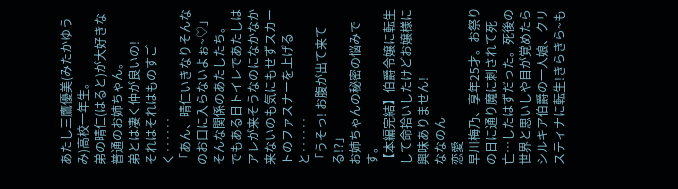あたし三鷹優美(みたかゆうみ)高校一年生。
弟の晴仁(はると)が大好きな普通のお姉ちゃん。
弟とは凄く仲が良いの!
それはそれはものすごく‥‥‥
「あん、晴仁いきなりそんなのお口に入らないよぉ~♡」
そんな関係のあたしたち。
でもある日トイレであたしはアレが来そうなのになかなか来ないのも気にもせずスカートのファスナーを上げると‥‥‥
「うそっ! お腹が出て来てる!?」
お姉ちゃんの秘密の悩みです。
【本編完結】伯爵令嬢に転生して命拾いしたけどお嬢様に興味ありません!
ななのん
恋愛
早川梅乃、享年25才。お祭りの日に通り魔に刺されて死亡…したはずだった。死後の世界と思いしや目が覚めたらシルキア伯爵の一人娘、クリスティナに転生!きらきら~も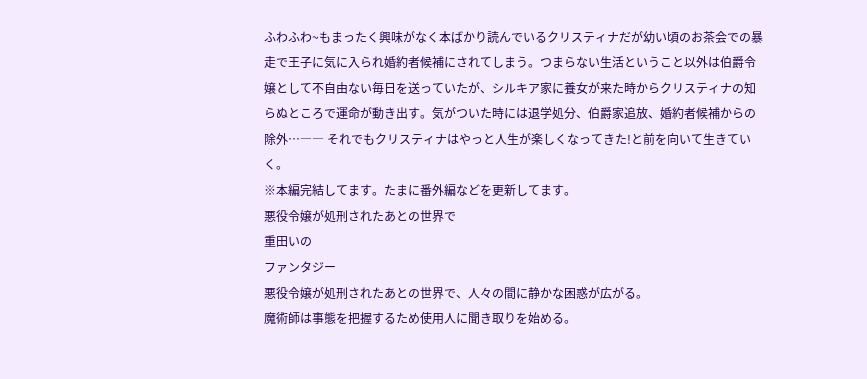ふわふわ~もまったく興味がなく本ばかり読んでいるクリスティナだが幼い頃のお茶会での暴走で王子に気に入られ婚約者候補にされてしまう。つまらない生活ということ以外は伯爵令嬢として不自由ない毎日を送っていたが、シルキア家に養女が来た時からクリスティナの知らぬところで運命が動き出す。気がついた時には退学処分、伯爵家追放、婚約者候補からの除外…―― それでもクリスティナはやっと人生が楽しくなってきた!と前を向いて生きていく。
※本編完結してます。たまに番外編などを更新してます。
悪役令嬢が処刑されたあとの世界で
重田いの
ファンタジー
悪役令嬢が処刑されたあとの世界で、人々の間に静かな困惑が広がる。
魔術師は事態を把握するため使用人に聞き取りを始める。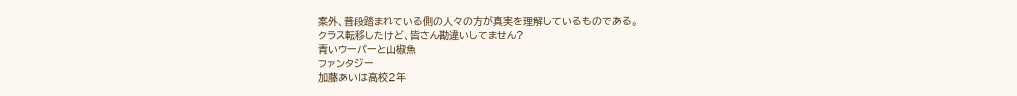案外、普段踏まれている側の人々の方が真実を理解しているものである。
クラス転移したけど、皆さん勘違いしてません?
青いウーパーと山椒魚
ファンタジー
加藤あいは高校2年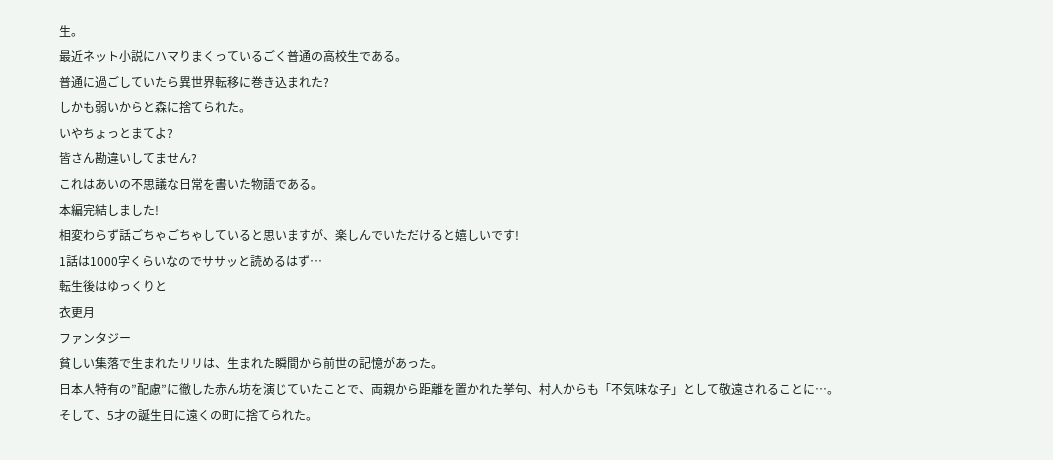生。
最近ネット小説にハマりまくっているごく普通の高校生である。
普通に過ごしていたら異世界転移に巻き込まれた?
しかも弱いからと森に捨てられた。
いやちょっとまてよ?
皆さん勘違いしてません?
これはあいの不思議な日常を書いた物語である。
本編完結しました!
相変わらず話ごちゃごちゃしていると思いますが、楽しんでいただけると嬉しいです!
1話は1000字くらいなのでササッと読めるはず…
転生後はゆっくりと
衣更月
ファンタジー
貧しい集落で生まれたリリは、生まれた瞬間から前世の記憶があった。
日本人特有の”配慮”に徹した赤ん坊を演じていたことで、両親から距離を置かれた挙句、村人からも「不気味な子」として敬遠されることに…。
そして、5才の誕生日に遠くの町に捨てられた。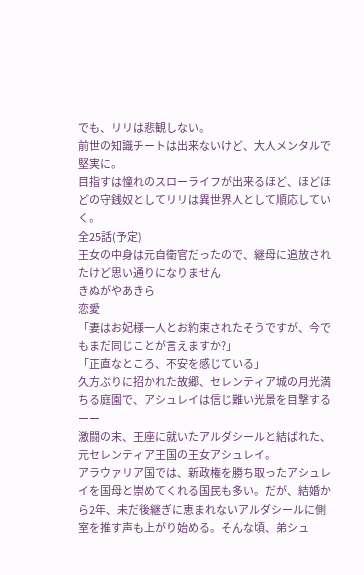でも、リリは悲観しない。
前世の知識チートは出来ないけど、大人メンタルで堅実に。
目指すは憧れのスローライフが出来るほど、ほどほどの守銭奴としてリリは異世界人として順応していく。
全25話(予定)
王女の中身は元自衛官だったので、継母に追放されたけど思い通りになりません
きぬがやあきら
恋愛
「妻はお妃様一人とお約束されたそうですが、今でもまだ同じことが言えますか?」
「正直なところ、不安を感じている」
久方ぶりに招かれた故郷、セレンティア城の月光満ちる庭園で、アシュレイは信じ難い光景を目撃するーー
激闘の末、王座に就いたアルダシールと結ばれた、元セレンティア王国の王女アシュレイ。
アラウァリア国では、新政権を勝ち取ったアシュレイを国母と崇めてくれる国民も多い。だが、結婚から2年、未だ後継ぎに恵まれないアルダシールに側室を推す声も上がり始める。そんな頃、弟シュ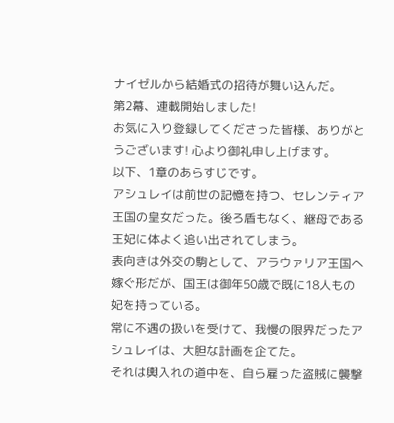ナイゼルから結婚式の招待が舞い込んだ。
第2幕、連載開始しました!
お気に入り登録してくださった皆様、ありがとうございます! 心より御礼申し上げます。
以下、1章のあらすじです。
アシュレイは前世の記憶を持つ、セレンティア王国の皇女だった。後ろ盾もなく、継母である王妃に体よく追い出されてしまう。
表向きは外交の駒として、アラウァリア王国へ嫁ぐ形だが、国王は御年50歳で既に18人もの妃を持っている。
常に不遇の扱いを受けて、我慢の限界だったアシュレイは、大胆な計画を企てた。
それは輿入れの道中を、自ら雇った盗賊に襲撃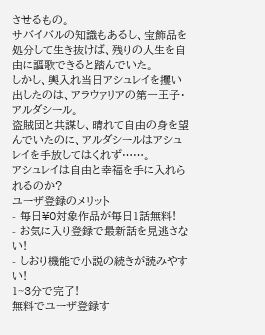させるもの。
サバイバルの知識もあるし、宝飾品を処分して生き抜けば、残りの人生を自由に謳歌できると踏んでいた。
しかし、輿入れ当日アシュレイを攫い出したのは、アラウァリアの第一王子・アルダシール。
盗賊団と共謀し、晴れて自由の身を望んでいたのに、アルダシールはアシュレイを手放してはくれず……。
アシュレイは自由と幸福を手に入れられるのか?
ユーザ登録のメリット
- 毎日¥0対象作品が毎日1話無料!
- お気に入り登録で最新話を見逃さない!
- しおり機能で小説の続きが読みやすい!
1~3分で完了!
無料でユーザ登録す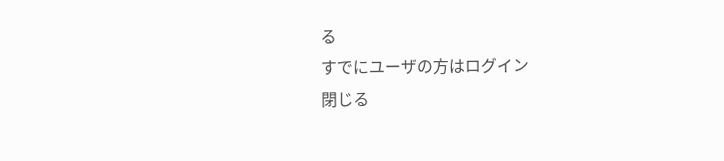る
すでにユーザの方はログイン
閉じる